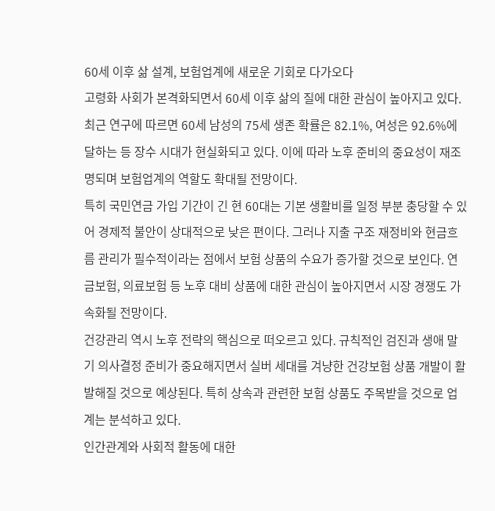60세 이후 삶 설계, 보험업계에 새로운 기회로 다가오다
고령화 사회가 본격화되면서 60세 이후 삶의 질에 대한 관심이 높아지고 있다. 최근 연구에 따르면 60세 남성의 75세 생존 확률은 82.1%, 여성은 92.6%에 달하는 등 장수 시대가 현실화되고 있다. 이에 따라 노후 준비의 중요성이 재조명되며 보험업계의 역할도 확대될 전망이다.
특히 국민연금 가입 기간이 긴 현 60대는 기본 생활비를 일정 부분 충당할 수 있어 경제적 불안이 상대적으로 낮은 편이다. 그러나 지출 구조 재정비와 현금흐름 관리가 필수적이라는 점에서 보험 상품의 수요가 증가할 것으로 보인다. 연금보험, 의료보험 등 노후 대비 상품에 대한 관심이 높아지면서 시장 경쟁도 가속화될 전망이다.
건강관리 역시 노후 전략의 핵심으로 떠오르고 있다. 규칙적인 검진과 생애 말기 의사결정 준비가 중요해지면서 실버 세대를 겨냥한 건강보험 상품 개발이 활발해질 것으로 예상된다. 특히 상속과 관련한 보험 상품도 주목받을 것으로 업계는 분석하고 있다.
인간관계와 사회적 활동에 대한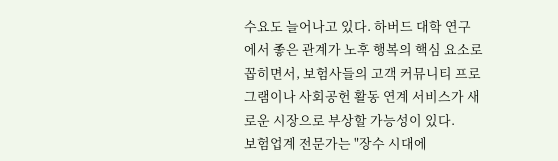수요도 늘어나고 있다. 하버드 대학 연구에서 좋은 관계가 노후 행복의 핵심 요소로 꼽히면서, 보험사들의 고객 커뮤니티 프로그램이나 사회공헌 활동 연계 서비스가 새로운 시장으로 부상할 가능성이 있다.
보험업계 전문가는 "장수 시대에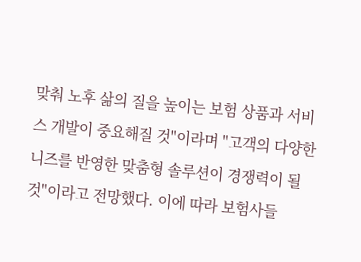맞춰 노후 삶의 질을 높이는 보험 상품과 서비스 개발이 중요해질 것"이라며 "고객의 다양한 니즈를 반영한 맞춤형 솔루션이 경쟁력이 될 것"이라고 전망했다. 이에 따라 보험사들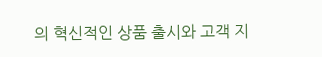의 혁신적인 상품 출시와 고객 지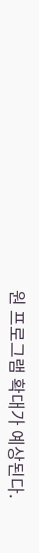원 프로그램 확대가 예상된다.